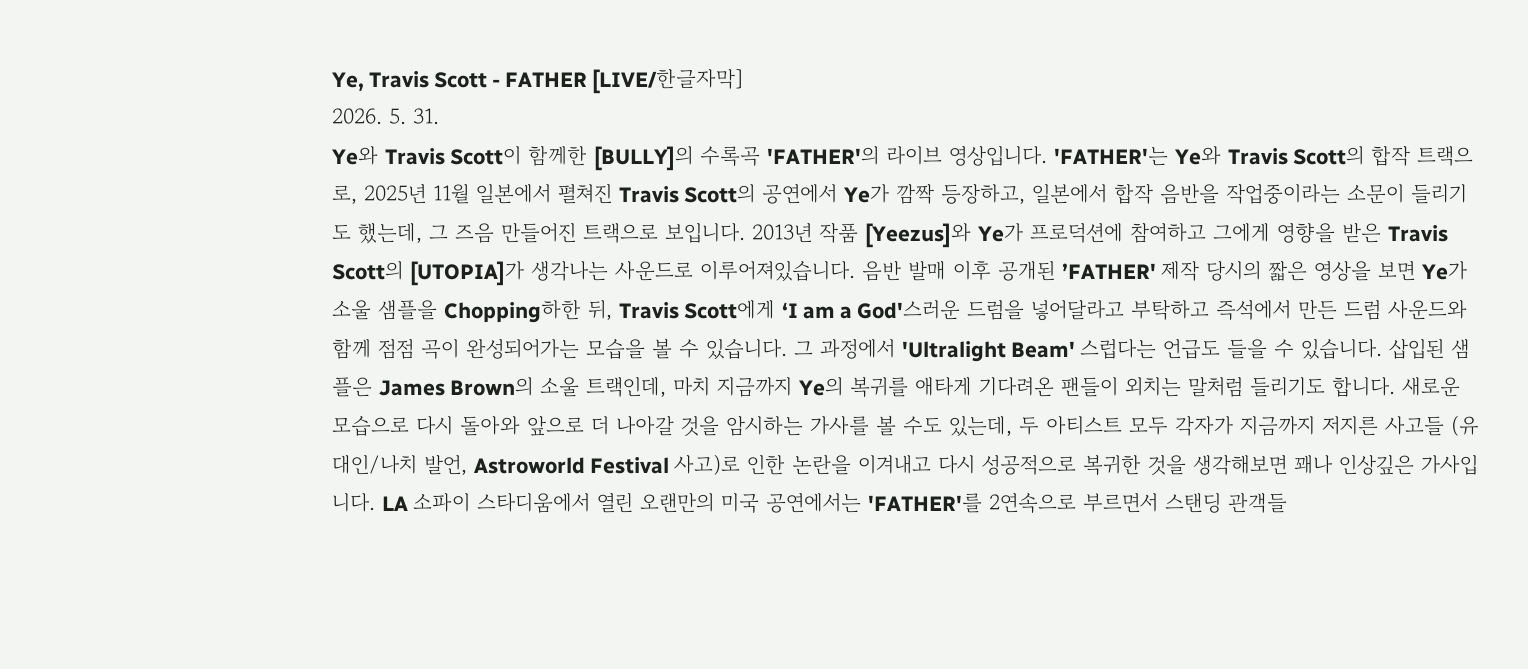Ye, Travis Scott - FATHER [LIVE/한글자막]
2026. 5. 31.
Ye와 Travis Scott이 함께한 [BULLY]의 수록곡 'FATHER'의 라이브 영상입니다. 'FATHER'는 Ye와 Travis Scott의 합작 트랙으로, 2025년 11월 일본에서 펼쳐진 Travis Scott의 공연에서 Ye가 깜짝 등장하고, 일본에서 합작 음반을 작업중이라는 소문이 들리기도 했는데, 그 즈음 만들어진 트랙으로 보입니다. 2013년 작품 [Yeezus]와 Ye가 프로덕션에 참여하고 그에게 영향을 받은 Travis Scott의 [UTOPIA]가 생각나는 사운드로 이루어져있습니다. 음반 발매 이후 공개된 ’FATHER' 제작 당시의 짧은 영상을 보면 Ye가 소울 샘플을 Chopping하한 뒤, Travis Scott에게 ‘I am a God'스러운 드럼을 넣어달라고 부탁하고 즉석에서 만든 드럼 사운드와 함께 점점 곡이 완성되어가는 모습을 볼 수 있습니다. 그 과정에서 'Ultralight Beam' 스럽다는 언급도 들을 수 있습니다. 삽입된 샘플은 James Brown의 소울 트랙인데, 마치 지금까지 Ye의 복귀를 애타게 기다려온 팬들이 외치는 말처럼 들리기도 합니다. 새로운 모습으로 다시 돌아와 앞으로 더 나아갈 것을 암시하는 가사를 볼 수도 있는데, 두 아티스트 모두 각자가 지금까지 저지른 사고들 (유대인/나치 발언, Astroworld Festival 사고)로 인한 논란을 이겨내고 다시 성공적으로 복귀한 것을 생각해보면 꽤나 인상깊은 가사입니다. LA 소파이 스타디움에서 열린 오랜만의 미국 공연에서는 'FATHER'를 2연속으로 부르면서 스탠딩 관객들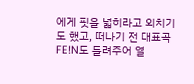에게 핏을 넓히라고 외치기도 했고, 떠나기 전 대표곡 FE!N도 들려주어 열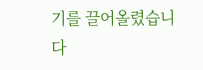기를 끌어올렸습니다